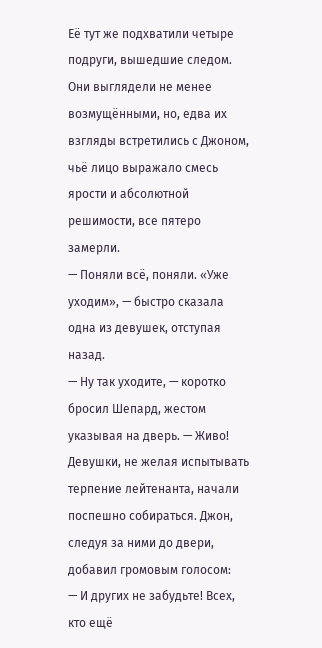Её тут же подхватили четыре подруги, вышедшие следом. Они выглядели не менее возмущёнными, но, едва их взгляды встретились с Джоном, чьё лицо выражало смесь ярости и абсолютной решимости, все пятеро замерли.
— Поняли всё, поняли. «Уже уходим», — быстро сказала одна из девушек, отступая назад.
— Ну так уходите, — коротко бросил Шепард, жестом указывая на дверь. — Живо!
Девушки, не желая испытывать терпение лейтенанта, начали поспешно собираться. Джон, следуя за ними до двери, добавил громовым голосом:
— И других не забудьте! Всех, кто ещё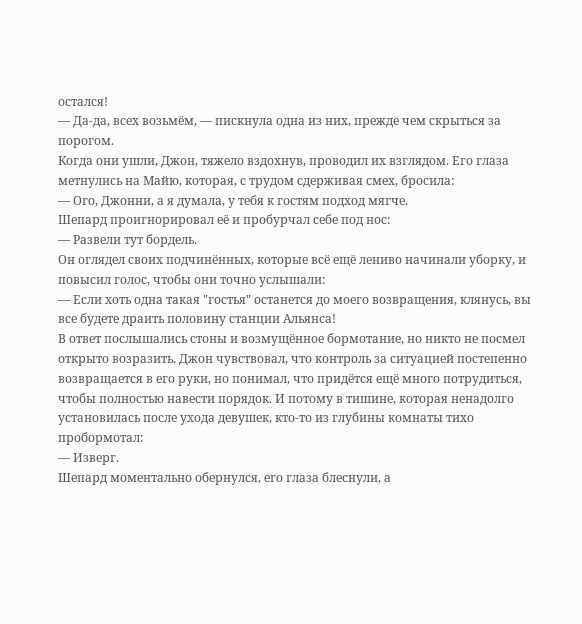остался!
— Да-да, всех возьмём, — пискнула одна из них, прежде чем скрыться за порогом.
Когда они ушли, Джон, тяжело вздохнув, проводил их взглядом. Его глаза метнулись на Майю, которая, с трудом сдерживая смех, бросила:
— Ого, Джонни, а я думала, у тебя к гостям подход мягче.
Шепард проигнорировал её и пробурчал себе под нос:
— Развели тут бордель.
Он оглядел своих подчинённых, которые всё ещё лениво начинали уборку, и повысил голос, чтобы они точно услышали:
— Если хоть одна такая "гостья" останется до моего возвращения, клянусь, вы все будете драить половину станции Альянса!
В ответ послышались стоны и возмущённое бормотание, но никто не посмел открыто возразить. Джон чувствовал, что контроль за ситуацией постепенно возвращается в его руки, но понимал, что придётся ещё много потрудиться, чтобы полностью навести порядок. И потому в тишине, которая ненадолго установилась после ухода девушек, кто-то из глубины комнаты тихо пробормотал:
— Изверг.
Шепард моментально обернулся, его глаза блеснули, а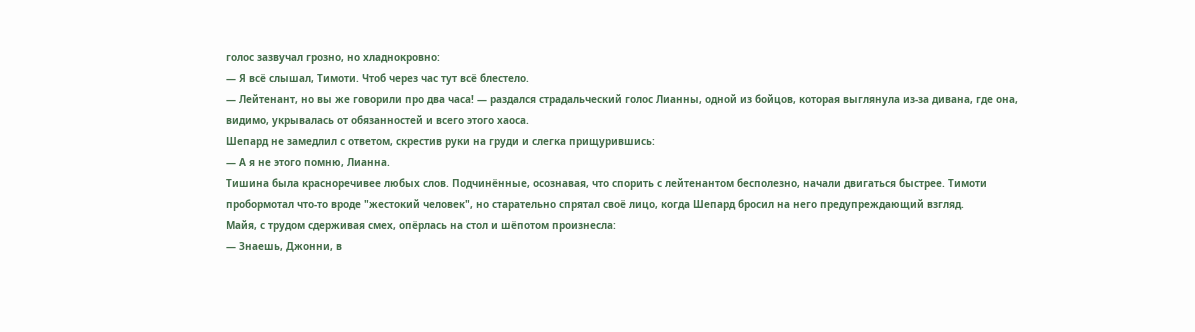голос зазвучал грозно, но хладнокровно:
— Я всё слышал, Тимоти. Чтоб через час тут всё блестело.
— Лейтенант, но вы же говорили про два часа! — раздался страдальческий голос Лианны, одной из бойцов, которая выглянула из-за дивана, где она, видимо, укрывалась от обязанностей и всего этого хаоса.
Шепард не замедлил с ответом, скрестив руки на груди и слегка прищурившись:
— А я не этого помню, Лианна.
Тишина была красноречивее любых слов. Подчинённые, осознавая, что спорить с лейтенантом бесполезно, начали двигаться быстрее. Тимоти пробормотал что-то вроде "жестокий человек", но старательно спрятал своё лицо, когда Шепард бросил на него предупреждающий взгляд.
Майя, с трудом сдерживая смех, опёрлась на стол и шёпотом произнесла:
— Знаешь, Джонни, в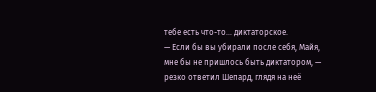тебе есть что-то… диктаторское.
— Если бы вы убирали после себя, Майя, мне бы не пришлось быть диктатором, — резко ответил Шепард, глядя на неё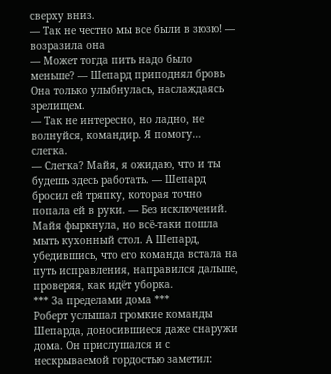сверху вниз.
— Так не честно мы все были в зюзю! — возразила она
— Может тогда пить надо было меньше? — Шепард приподнял бровь
Она только улыбнулась, наслаждаясь зрелищем.
— Так не интересно, но ладно, не волнуйся, командир. Я помогу… слегка.
— Слегка? Майя, я ожидаю, что и ты будешь здесь работать. — Шепард бросил ей тряпку, которая точно попала ей в руки. — Без исключений.
Майя фыркнула, но всё-таки пошла мыть кухонный стол. А Шепард, убедившись, что его команда встала на путь исправления, направился дальше, проверяя, как идёт уборка.
*** За пределами дома ***
Роберт услышал громкие команды Шепарда, доносившиеся даже снаружи дома. Он прислушался и с нескрываемой гордостью заметил: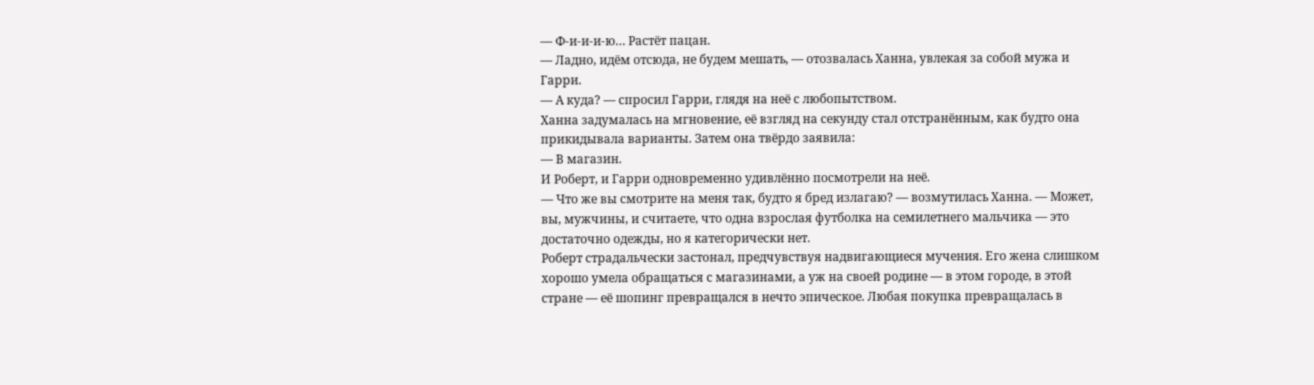— Ф-и-и-и-ю… Растёт пацан.
— Ладно, идём отсюда, не будем мешать, — отозвалась Ханна, увлекая за собой мужа и Гарри.
— А куда? — спросил Гарри, глядя на неё с любопытством.
Ханна задумалась на мгновение, её взгляд на секунду стал отстранённым, как будто она прикидывала варианты. Затем она твёрдо заявила:
— В магазин.
И Роберт, и Гарри одновременно удивлённо посмотрели на неё.
— Что же вы смотрите на меня так, будто я бред излагаю? — возмутилась Ханна. — Может, вы, мужчины, и считаете, что одна взрослая футболка на семилетнего мальчика — это достаточно одежды, но я категорически нет.
Роберт страдальчески застонал, предчувствуя надвигающиеся мучения. Его жена слишком хорошо умела обращаться с магазинами, а уж на своей родине — в этом городе, в этой стране — её шопинг превращался в нечто эпическое. Любая покупка превращалась в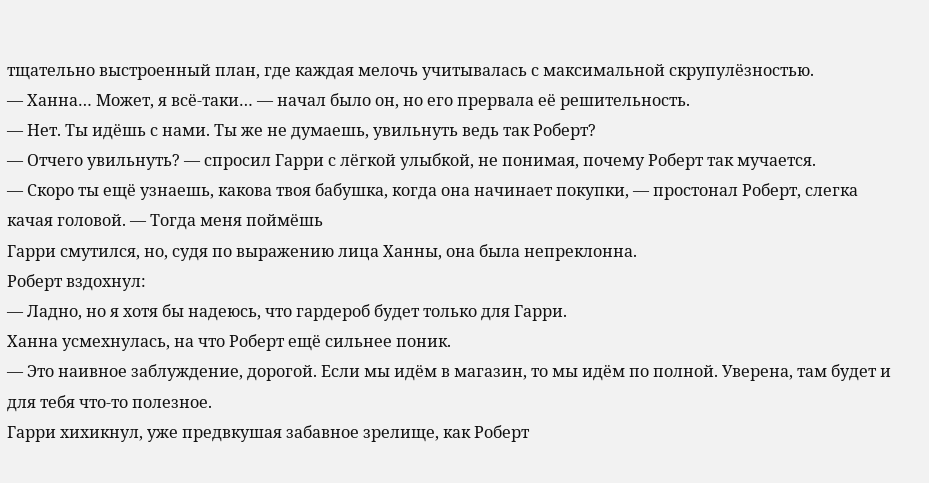тщательно выстроенный план, где каждая мелочь учитывалась с максимальной скрупулёзностью.
— Ханна… Может, я всё-таки… — начал было он, но его прервала её решительность.
— Нет. Ты идёшь с нами. Ты же не думаешь, увильнуть ведь так Роберт?
— Отчего увильнуть? — спросил Гарри с лёгкой улыбкой, не понимая, почему Роберт так мучается.
— Скоро ты ещё узнаешь, какова твоя бабушка, когда она начинает покупки, — простонал Роберт, слегка качая головой. — Тогда меня поймёшь
Гарри смутился, но, судя по выражению лица Ханны, она была непреклонна.
Роберт вздохнул:
— Ладно, но я хотя бы надеюсь, что гардероб будет только для Гарри.
Ханна усмехнулась, на что Роберт ещё сильнее поник.
— Это наивное заблуждение, дорогой. Если мы идём в магазин, то мы идём по полной. Уверена, там будет и для тебя что-то полезное.
Гарри хихикнул, уже предвкушая забавное зрелище, как Роберт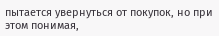пытается увернуться от покупок, но при этом понимая,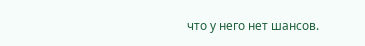что у него нет шансов.